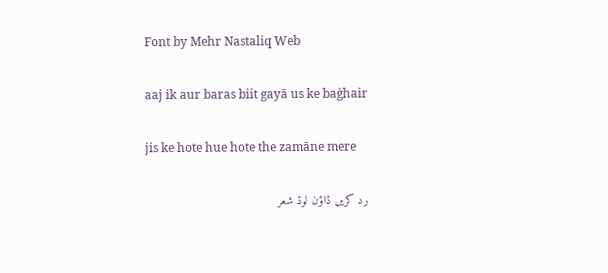Font by Mehr Nastaliq Web

aaj ik aur baras biit gayā us ke baġhair

jis ke hote hue hote the zamāne mere

رد کریں ڈاؤن لوڈ شعر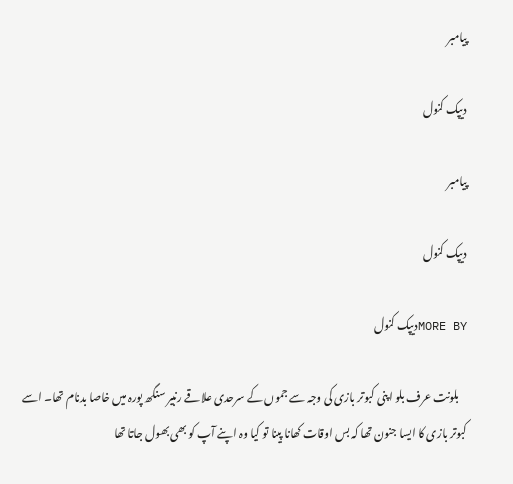پیامبر

دیپک کنول

پیامبر

دیپک کنول

MORE BYدیپک کنول

    بلونت عرف بلو اپنی کبوتر بازی کی وجہ سے جموں کے سرحدی علاقے رنبیر سنگھ پورہ میں خاصا بدنام تھا۔ اسے کبوتر بازی کا ایسا جنون تھا کہ بس اوقات کھانا پینا تو کیا وہ اپنے آپ کو بھی بھول جاتا تھا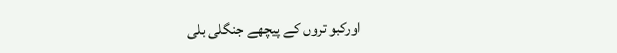اورکبو تروں کے پیچھے جنگلی بلی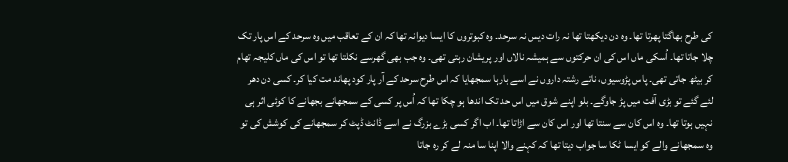کی طرح بھاگتا پھرتا تھا۔ وہ دن دیکھتا تھا نہ رات دیس نہ سرحد۔ وہ کبوتروں کا ایسا دیوانہ تھا کہ ان کے تعاقب میں وہ سرحد کے اس پار تک چلا جاتا تھا۔ اُسکی ماں اس کی ان حرکتوں سے ہمیشہ نالاں اور پریشان رہتی تھی۔ وہ جب بھی گھرسے نکلتا تھا تو اس کی ماں کلیجہ تھام کر بیٹھ جاتی تھی۔ پاس پڑوسیوں، ناتے رشتہ داروں نے اسے بارہا سمجھایا کہ اس طرح سرحد کے آر پار کود پھاند مت کیا کر۔ کسی دن دھر لئے گئے تو بڑی آفت میں پڑ جاوگے۔ بلو اپنے شوق میں اس حد تک اندھا ہو چکا تھا کہ اُس پر کسی کے سمجھانے بجھانے کا کوئی اثر ہی نہیں ہوتا تھا۔ وہ اس کان سے سنتا تھا اور اس کان سے اڑاتا تھا۔ اب اگر کسی بڑے بزرگ نے اسے ڈانٹ ڈپٹ کر سمجھانے کی کوشش کی تو وہ سمجھانے والے کو ایسا ٹکا سا جواب دیتا تھا کہ کہنے والا اپنا سا منہ لے کر رہ جاتا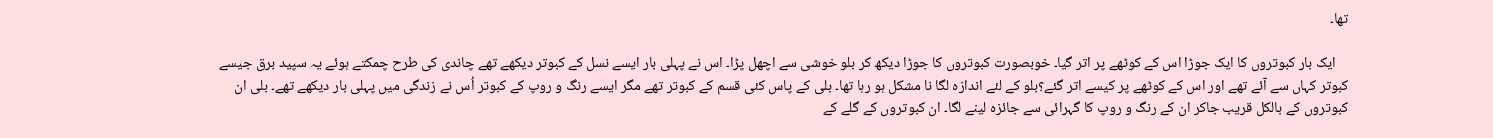تھا۔

    ایک بار کبوتروں کا ایک جوڑا اس کے کوٹھے پر اتر گیا۔ خوبصورت کبوتروں کا جوڑا دیکھ کر بلو خوشی سے اچھل پڑا۔ اس نے پہلی بار ایسے نسل کے کبوتر دیکھے تھے چاندی کی طرح چمکتے ہوئے یہ سپید برق جیسے کبوتر کہاں سے آئے تھے اور اس کے کوٹھے پر کیسے اتر گئے؟بلو کے لئے اندازہ لگا نا مشکل ہو رہا تھا۔ بلی کے پاس کئی قسم کے کبوتر تھے مگر ایسے رنگ و روپ کے کبوتر اُس نے زندگی میں پہلی بار دیکھے تھے۔ بلی ان کبوتروں کے بالکل قریب جاکر ان کے رنگ و روپ کا گہرائی سے جائزہ لینے لگا۔ ان کبوتروں کے گلے کے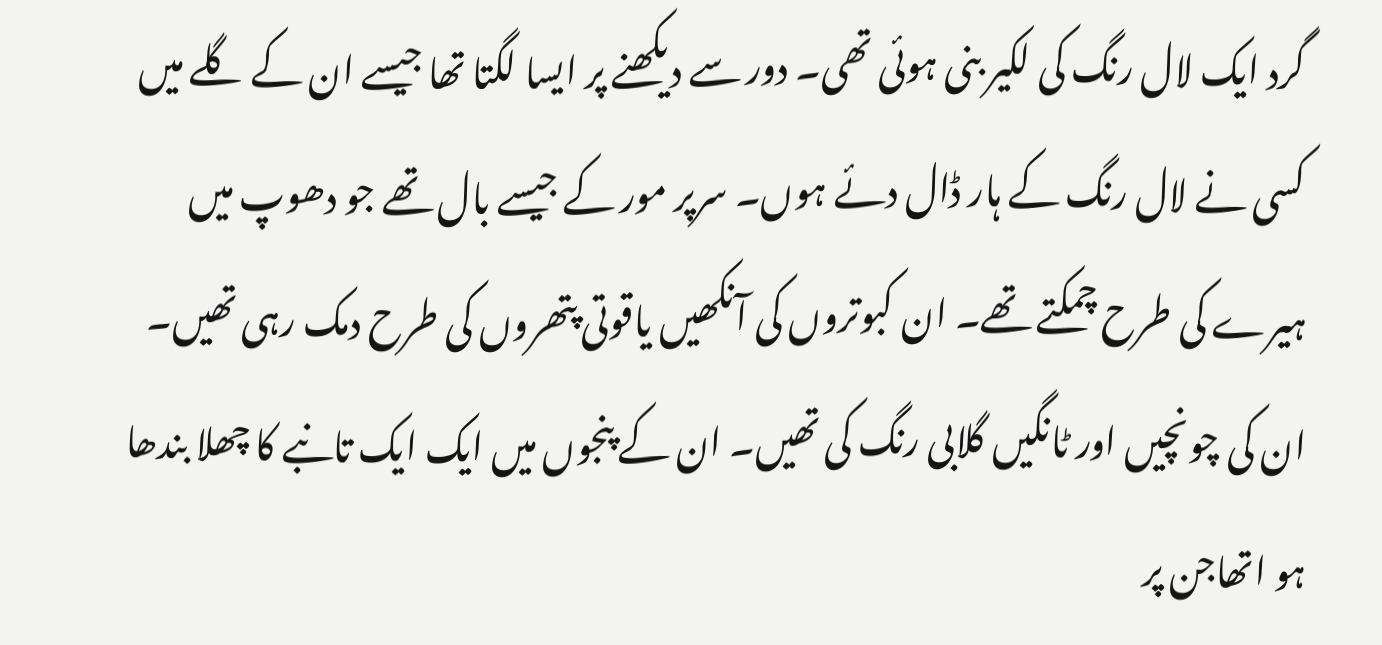گرد ایک لال رنگ کی لکیر بنی ہوئی تھی۔ دور سے دیکھنے پر ایسا لگتا تھا جیسے ان کے گلے میں کسی نے لال رنگ کے ہار ڈال دئے ہوں۔ سرپر مور کے جیسے بال تھے جو دھوپ میں ہیرے کی طرح چمکتے تھے۔ ان کبوتروں کی آنکھیں یاقوتی پتھروں کی طرح دمک رہی تھیں۔ ان کی چونچیں اور ٹانگیں گلابی رنگ کی تھیں۔ ان کے پنجوں میں ایک ایک تانبے کا چھلا بندھا ہو اتھاجن پر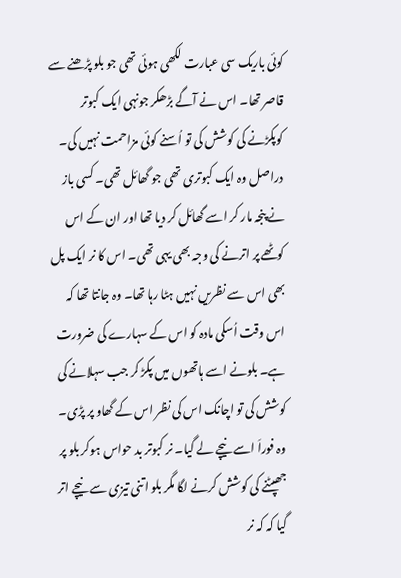کوئی باریک سی عبارت لکھی ہوئی تھی جو بلو پڑھنے سے قاصر تھا۔ اس نے آگے بڑھکر جونہی ایک کبوتر کوپکڑنے کی کوشش کی تو اُسنے کوئی مزاحمت نہیں کی۔ دراصل وہ ایک کبوتری تھی جو گھائل تھی۔ کسی باز نے پنجہ مار کر اسے گھائل کر دیا تھا اور ان کے اس کوٹھے پر اترنے کی وجہ بھی یہی تھی۔ اس کا نر ایک پل بھی اس سے نظریں نہیں ہٹا رہا تھا۔ وہ جانتا تھا کہ اس وقت اُسکی مادہ کو اس کے سہارے کی ضرورت ہے۔ بلونے اسے ہاتھوں میں پکڑ کر جب سہلانے کی کوشش کی تو اچانک اس کی نظر اس کے گھاو پر پڑی۔ وہ فوراَ اسے نیچے لے گیا۔ نر کبوتر بد حواس ہوکر بلو پر جھپٹنے کی کوشش کرنے لگا مگر بلو اتنی تیزی سے نیچے اتر گیا کہ کہ نر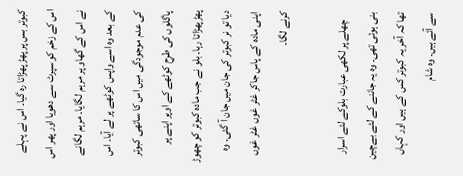کبوتر بس پر پھڑ پھڑاتا رہ گیا۔ اس نے پہلے اس کے زخم کو سپرٹ سے دھویا اور پھر اس نے اس کے گھاو پر مرہم لگایا۔ مرہم لگانے کے بعد وہ اسے واپس کوٹھے پر لے آیا۔ اس کی عدم موجودگی میں اس کا ساتھی کبوتر پاگلوں کی طرح کوٹھے کے اوپر اپنے پر پھڑپھڑاتا رہا۔ بلو نے جب مادہ کبوتر کو چھوڑ دیا تو نر کبوتر کی جان میں جان آ گئی۔ وہ اپنی مادہ کے پاس جاکر غٹر غوں غٹر غوں کرنے لگا۔

    چھلے پر لکھی عبارت بلوکے لئے اسرار بنی ہوئی تھی۔ وہ یہ جاننے کے لئے بےچین تھا کہ آخر یہ کبوتر کس کے ہیں اور کہاں سے آئے ہیں۔ وہ شام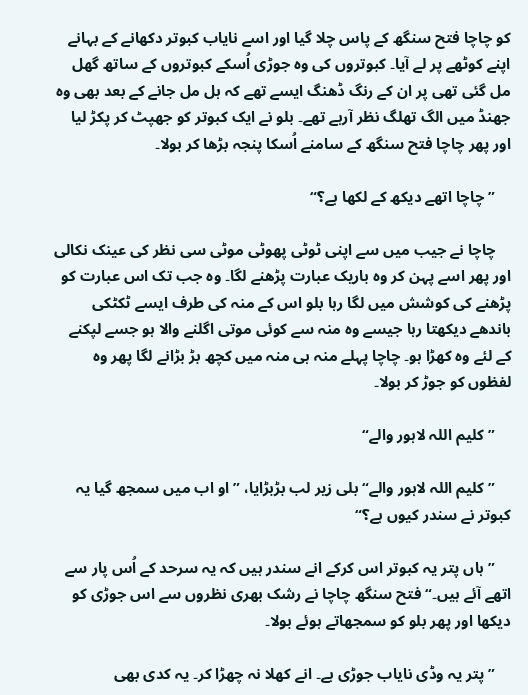کو چاچا فتح سنگھ کے پاس چلا گیا اور اسے نایاب کبوتر دکھانے کے بہانے اپنے کوٹھے پر لے آیا۔ کبوتروں کی وہ جوڑی اُسکے کبوتروں کے ساتھ گھل مل گئی تھی پر ان کے رنگ ڈھنگ ایسے تھے کہ ہل مل جانے کے بعد بھی وہ جھنڈ میں الگ تھلگ نظر آرہے تھے۔ بلو نے ایک کبوتر کو جھپٹ کر پکڑ لیا اور پھر چاچا فتح سنگھ کے سامنے اُسکا پنجہ بڑھا کر بولا۔

    ”چاچا اتھے دیکھ کے لکھا ہے؟“

    چاچا نے جیب میں سے اپنی ٹوٹی پھوٹی موٹی سی نظر کی عینک نکالی اور پھر اسے پہن کر وہ باریک عبارت پڑھنے لگا۔ وہ جب تک اس عبارت کو پڑھنے کی کوشش میں لگا رہا بلو اس کے منہ کی طرف ایسے ٹکٹکی باندھے دیکھتا رہا جیسے وہ منہ سے کوئی موتی اگلنے والا ہو جسے لپکنے کے لئے وہ کھڑا ہو۔ چاچا پہلے منہ ہی منہ میں کچھ بڑ بڑانے لگا پھر وہ لفظوں کو جوڑ کر بولا۔

    ”کلیم اللہ لاہور والے“

    ”کلیم اللہ لاہور والے“ بلی زیر لب بڑبڑایا، ”او اب میں سمجھ گیا یہ کبوتر نے سندر کیوں ہے؟“

    ”ہاں پتر یہ کبوتر اس کرکے انے سندر ہیں کہ یہ سرحد کے اُس پار سے اتھے آئے ہیں۔“ فتح سنگھ چاچا نے رشک بھری نظروں سے اس جوڑی کو دیکھا اور پھر بلو کو سمجھاتے ہوئے بولا۔

    ”پتر یہ وڈی نایاب جوڑی ہے۔ انے کھلا نہ چھڑا کر۔ یہ کدی بھی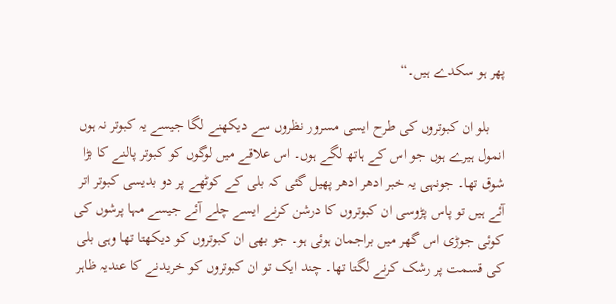پھر ہو سکدے ہیں۔“

    بلو ان کبوتروں کی طرح ایسی مسرور نظروں سے دیکھنے لگا جیسے یہ کبوتر نہ ہوں انمول ہیرے ہوں جو اس کے ہاتھ لگے ہوں۔ اس علاقے میں لوگوں کو کبوتر پالنے کا بڑا شوق تھا۔ جونہی یہ خبر ادھر ادھر پھیل گئی کہ بلی کے کوٹھے پر دو بدیسی کبوتر اتر آئے ہیں تو پاس پڑوسی ان کبوتروں کا درشن کرنے ایسے چلے آئے جیسے مہا پرشوں کی کوئی جوڑی اس گھر میں براجمان ہوئی ہو۔ جو بھی ان کبوتروں کو دیکھتا تھا وہی بلی کی قسمت پر رشک کرنے لگتا تھا۔ چند ایک تو ان کبوتروں کو خریدنے کا عندیہ ظاہر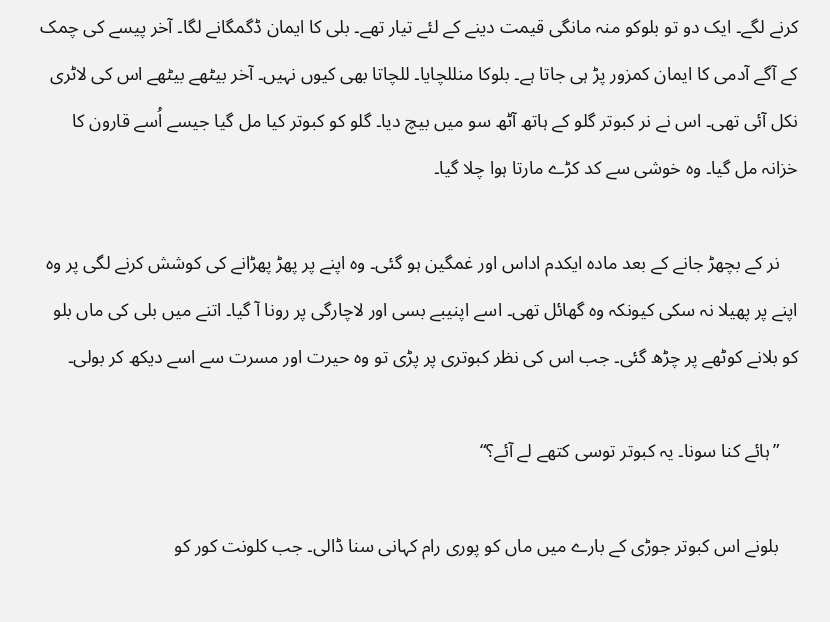کرنے لگے۔ ایک دو تو بلوکو منہ مانگی قیمت دینے کے لئے تیار تھے۔ بلی کا ایمان ڈگمگانے لگا۔ آخر پیسے کی چمک کے آگے آدمی کا ایمان کمزور پڑ ہی جاتا ہے۔ بلوکا منللچایا۔ للچاتا بھی کیوں نہیں۔ آخر بیٹھے بیٹھے اس کی لاٹری نکل آئی تھی۔ اس نے نر کبوتر گلو کے ہاتھ آٹھ سو میں بیچ دیا۔ گلو کو کبوتر کیا مل گیا جیسے اُسے قارون کا خزانہ مل گیا۔ وہ خوشی سے کد کڑے مارتا ہوا چلا گیا۔

    نر کے بچھڑ جانے کے بعد مادہ ایکدم اداس اور غمگین ہو گئی۔ وہ اپنے پر پھڑ پھڑانے کی کوشش کرنے لگی پر وہ اپنے پر پھیلا نہ سکی کیونکہ وہ گھائل تھی۔ اسے اپنیبے بسی اور لاچارگی پر رونا آ گیا۔ اتنے میں بلی کی ماں بلو کو بلانے کوٹھے پر چڑھ گئی۔ جب اس کی نظر کبوتری پر پڑی تو وہ حیرت اور مسرت سے اسے دیکھ کر بولی۔

    ”ہائے کنا سونا۔ یہ کبوتر توسی کتھے لے آئے؟“

    بلونے اس کبوتر جوڑی کے بارے میں ماں کو پوری رام کہانی سنا ڈالی۔ جب کلونت کور کو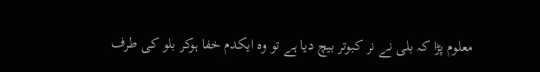معلوم پڑا کہ بلی نے نر کبوتر بیچ دیا ہے تو وہ ایکدم خفا ہوکر بلو کی طرف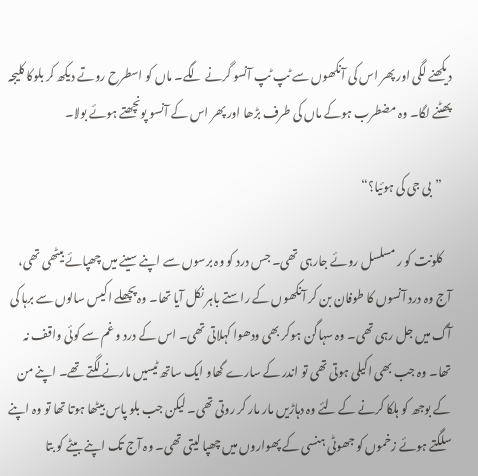دیکھنے لگی اور پھر اس کی آنکھوں سے ٹپ ٹپ آنسو گرنے لگے۔ ماں کو اسطرح روتے دیکھ کر بلوکا کلیجہ پھٹنے لگا۔ وہ مضطرب ہوکے ماں کی طرف بڑھا اور پھر اس کے آنسو پونچھتے ہوئے بولا۔

    ”بی جی کی ہوئیا؟“

    کلونت کو ر مسلسل روئے جارہی تھی۔ جس درد کو وہ برسوں سے اپنے سینے میں چھپائے بیٹھی تھی، آج وہ درد آنسوں کا طوفان بن کر آنکھوں کے راستے باہر نکل آیا تھا۔ وہ پچھلے اکیس سالوں سے برہا کی آگ میں جل رہی تھی۔ وہ سہاگن ہوکر بھی ودھوا کہلاتی تھی۔ اس کے درد و غم سے کوئی واقف نہ تھا۔ وہ جب بھی اکیلی ہوتی تھی تو اندر کے سارے گھاو ایک ساتھ ٹیسیں مارنے لگتے تھے۔ اپنے من کے بوجھ کو ہلکا کرنے کے لئے وہ دہاڑیں مار مار کر روتی تھی۔ لیکن جب بلو پاس بیٹھا ہوتا تھا تو وہ اپنے سلگتے ہوئے زخموں کو جھوٹی ہنسی کے پھواروں میں چھپا لیتی تھی۔ وہ آج تک اپنے بیٹے کو بتا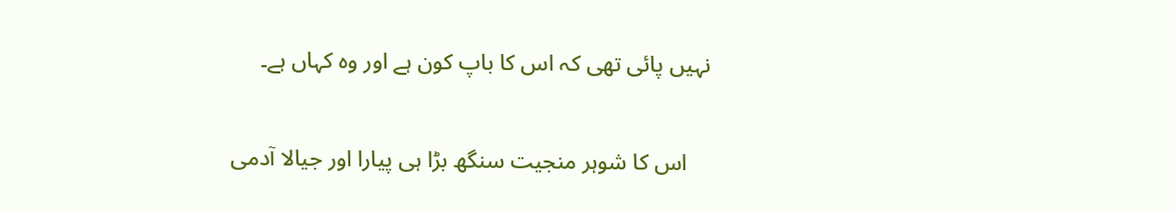نہیں پائی تھی کہ اس کا باپ کون ہے اور وہ کہاں ہے۔

    اس کا شوہر منجیت سنگھ بڑا ہی پیارا اور جیالا آدمی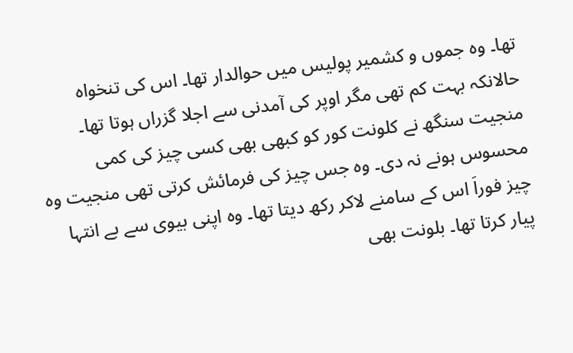تھا۔ وہ جموں و کشمیر پولیس میں حوالدار تھا۔ اس کی تنخواہ حالانکہ بہت کم تھی مگر اوپر کی آمدنی سے اجلا گزراں ہوتا تھا۔ منجیت سنگھ نے کلونت کور کو کبھی بھی کسی چیز کی کمی محسوس ہونے نہ دی۔ وہ جس چیز کی فرمائش کرتی تھی منجیت وہ چیز فوراَ اس کے سامنے لاکر رکھ دیتا تھا۔ وہ اپنی بیوی سے بے انتہا پیار کرتا تھا۔ بلونت بھی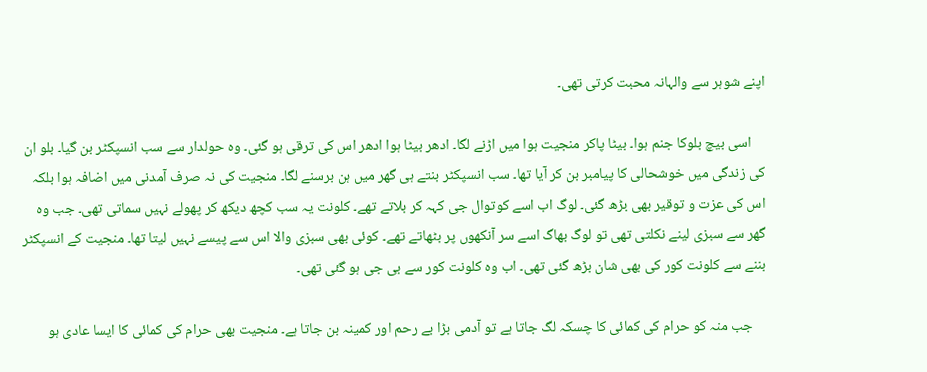اپنے شوہر سے والہانہ محبت کرتی تھی۔

    اسی بیچ بلوکا جنم ہوا۔ بیٹا پاکر منجیت ہوا میں اڑنے لگا۔ ادھر بیٹا ہوا ادھر اس کی ترقی ہو گئی۔ وہ حولدار سے سب انسپکٹر بن گیا۔ بلو ان کی زندگی میں خوشحالی کا پیامبر بن کر آیا تھا۔ سب انسپکٹر بنتے ہی گھر میں ہن برسنے لگا۔ منجیت کی نہ صرف آمدنی میں اضافہ ہوا بلکہ اس کی عزت و توقیر بھی بڑھ گئی۔ لوگ اب اسے کوتوال جی کہہ کر بلاتے تھے۔ کلونت یہ سب کچھ دیکھ کر پھولے نہیں سماتی تھی۔ جب وہ گھر سے سبزی لینے نکلتی تھی تو لوگ بھاگ اسے سر آنکھوں پر بٹھاتے تھے۔ کوئی بھی سبزی والا اس سے پیسے نہیں لیتا تھا۔ منجیت کے انسپکٹر بننے سے کلونت کور کی بھی شان بڑھ گئی تھی۔ اب وہ کلونت کور سے بی جی ہو گئی تھی۔

    جب منہ کو حرام کی کمائی کا چسکہ لگ جاتا ہے تو آدمی بڑا بے رحم اور کمینہ بن جاتا ہے۔ منجیت بھی حرام کی کمائی کا ایسا عادی ہو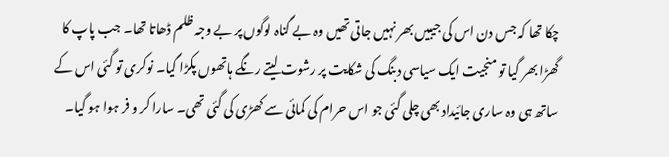چکا تھا کہ جس دن اس کی جیبیں بھر نہیں جاتی تھیں وہ بے گناہ لوگوں پر بے وجہ ظلم ڈھاتا تھا۔ جب پاپ کا گھڑا بھر گیا تو منجیت ایک سیاسی دبنگ کی شکایت پر رشوت لیتے رنگے ہاتھوں پکڑا گیا۔ نوکری تو گئی اس کے ساتھ ہی وہ ساری جائیداد بھی چلی گئی جو اس حرام کی کمائی سے کھڑی کی گئی تھی۔ سارا کر و فر ہوا ہو گیا۔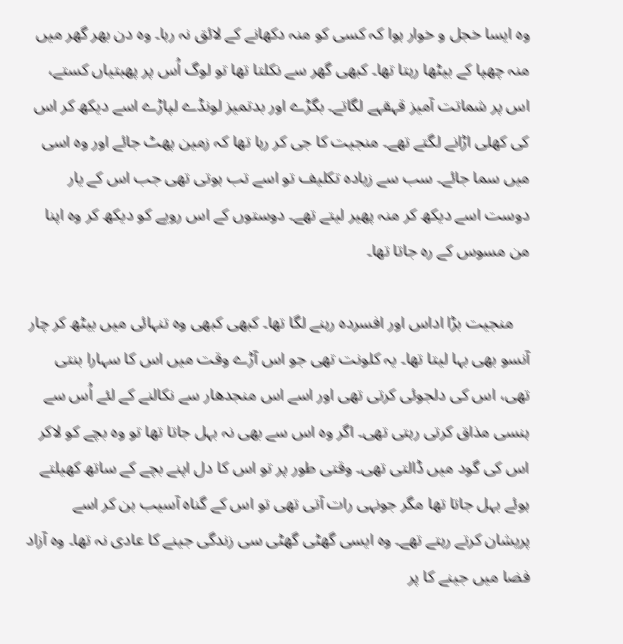وہ ایسا خجل و خوار ہوا کہ کسی کو منہ دکھانے کے لائق نہ رہا۔ وہ دن بھر گھر میں منہ چھپا کے بیٹھا رہتا تھا۔ کبھی گھر سے نکلتا تھا تو لوگ اُس پر پھبتیاں کستے، اس پر شماتت آمیز قہقہے لگاتے۔ بگڑے اور بدتمیز لونڈے لپاڑے اسے دیکھ کر اس کی کھلی اڑانے لگتے تھے۔ منجیت کا جی کر رہا تھا کہ زمین پھٹ جائے اور وہ اسی میں سما جائے۔ سب سے زیادہ تکلیف تو اسے تب ہوتی تھی جب اس کے یار دوست اسے دیکھ کر منہ پھیر لیتے تھے۔ دوستوں کے اس رویے کو دیکھ کر وہ اپنا من مسوس کے رہ جاتا تھا۔

    منجیت بڑا اداس اور افسردہ رہنے لگا تھا۔ کبھی کبھی وہ تنہائی میں بیٹھ کر چار آنسو بھی بہا لیتا تھا۔ یہ کلونت تھی جو اس آڑے وقت میں اس کا سہارا بنتی تھی، اس کی دلجوئی کرتی تھی اور اسے اس منجدھار سے نکالنے کے لئے اُس سے ہنسی مذاق کرتی رہتی تھی۔ اگر وہ اس سے بھی نہ بہل جاتا تھا تو وہ بچے کو لاکر اس کی گود میں ڈالتی تھی۔ وقتی طور پر تو اس کا دل اپنے بچے کے ساتھ کھیلتے ہوئے بہل جاتا تھا مگر جونہی رات آتی تھی تو اس کے گناہ آسیب بن کر اسے پریشان کرتے رہتے تھے۔ وہ ایسی گھٹی گھٹی سی زندگی جینے کا عادی نہ تھا۔ وہ آزاد فضا میں جینے کا پر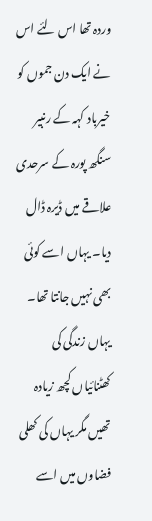وردہ تھا اس لئے اس نے ایک دن جموں کو خیرباد کہہ کے رنبیر سنگھ پورہ کے سرحدی علاقے میں ڈیرہ ڈال دیا۔ یہاں اسے کوئی بھی نہیں جانتا تھا۔ یہاں زندگی کی کھٹنائیاں کچھ زیادہ تھیں مگر یہاں کی کھلی فضاوں میں اسے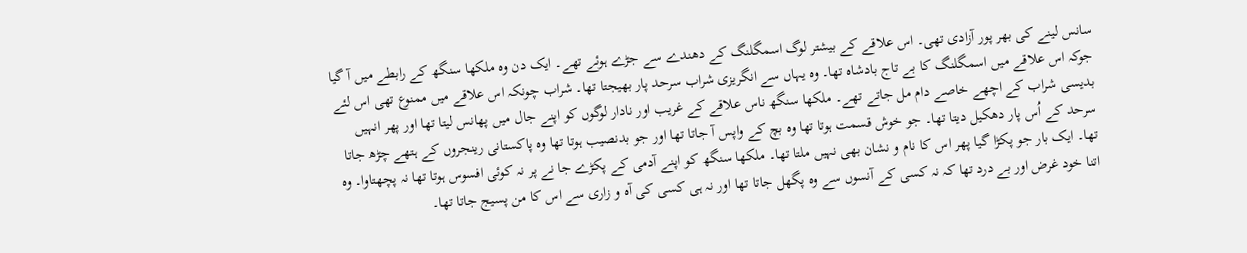سانس لینے کی بھر پور آزادی تھی۔ اس علاقے کے بیشتر لوگ اسمگلنگ کے دھندے سے جڑے ہوئے تھے۔ ایک دن وہ ملکھا سنگھ کے رابطے میں آ گیا جوکہ اس علاقے میں اسمگلنگ کا بے تاج بادشاہ تھا۔ وہ یہاں سے انگریزی شراب سرحد پار بھیجتا تھا۔ شراب چونکہ اس علاقے میں ممنوع تھی اس لئے بدیسی شراب کے اچھے خاصے دام مل جاتے تھے۔ ملکھا سنگھ ناس علاقے کے غریب اور نادار لوگوں کو اپنے جال میں پھانس لیتا تھا اور پھر انہیں سرحد کے اُس پار دھکیل دیتا تھا۔ جو خوش قسمت ہوتا تھا وہ بچ کے واپس آ جاتا تھا اور جو بدنصیب ہوتا تھا وہ پاکستانی رینجروں کے ہتھے چڑھ جاتا تھا۔ ایک بار جو پکڑا گیا پھر اس کا نام و نشان بھی نہیں ملتا تھا۔ ملکھا سنگھ کو اپنے آدمی کے پکڑے جا نے پر نہ کوئی افسوس ہوتا تھا نہ پچھتاوا۔ وہ اتنا خود غرض اور بے درد تھا کہ نہ کسی کے آنسوں سے وہ پگھل جاتا تھا اور نہ ہی کسی کی آہ و زاری سے اس کا من پسیج جاتا تھا۔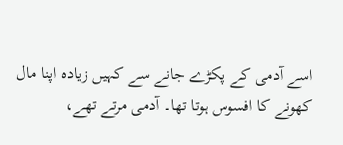اسے آدمی کے پکڑے جانے سے کہیں زیادہ اپنا مال کھونے کا افسوس ہوتا تھا۔ آدمی مرتے تھے،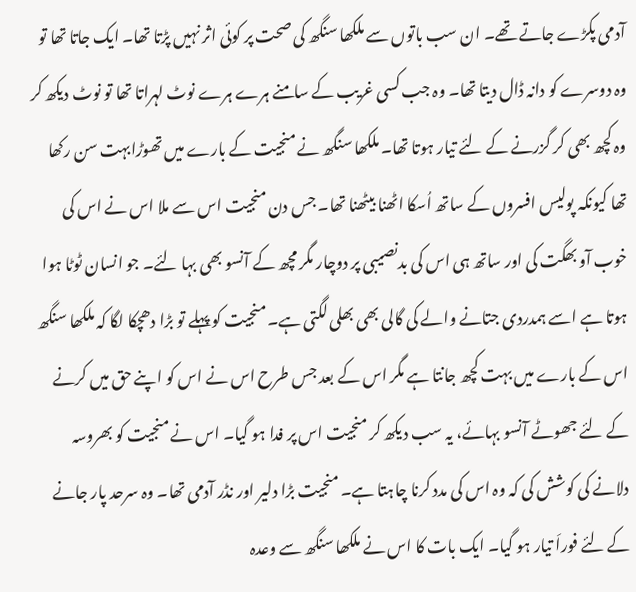آدمی پکڑے جاتے تھے۔ ان سب باتوں سے ملکھا سنگھ کی صحت پر کوئی اثر نہیں پڑتا تھا۔ ایک جاتا تھا تو وہ دوسرے کو دانہ ڈال دیتا تھا۔ وہ جب کسی غریب کے سامنے ہرے ہرے نوٹ لہراتا تھا تو نوٹ دیکھ کر وہ کچھ بھی کر گزرنے کے لئے تیار ہوتا تھا۔ ملکھا سنگھ نے منجیت کے بارے میں تھوڑابہت سن رکھا تھا کیونکہ پولیس افسروں کے ساتھ اُسکا اٹھنا بیٹھنا تھا۔ جس دن منجیت اس سے ملا اس نے اس کی خوب آو بھگت کی اور ساتھ ہی اس کی بدنصیبی پر دوچار مگر مچھ کے آنسو بھی بہا لئے۔ جو انسان ٹوٹا ہوا ہوتا ہے اسے ہمدردی جتانے والے کی گالی بھی بھلی لگتی ہے۔ منجیت کو پہلے تو بڑا دھچکا لگا کہ ملکھا سنگھ اس کے بارے میں بہت کچھ جانتا ہے مگر اس کے بعد جس طرح اس نے اس کو اپنے حق میں کرنے کے لئے جھوٹے آنسو بہائے، یہ سب دیکھ کر منجیت اس پر فدا ہو گیا۔ اس نے منجیت کو بھروسہ دلانے کی کوشش کی کہ وہ اس کی مدد کرنا چاہتا ہے۔ منجیت بڑا دلیر اور نڈر آدمی تھا۔ وہ سرحد پار جانے کے لئے فوراَ تیار ہو گیا۔ ایک بات کا اس نے ملکھا سنگھ سے وعدہ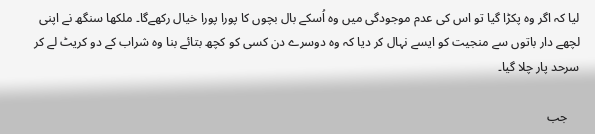لیا کہ اگر وہ پکڑا گیا تو اس کی عدم موجودگی میں وہ اُسکے بال بچوں کا پورا پورا خیال رکھےگا۔ ملکھا سنگھ نے اپنی لچھے دار باتوں سے منجیت کو ایسے نہال کر دیا کہ وہ دوسرے دن کسی کو کچھ بتائے بنا وہ شراب کے دو کریٹ لے کر سرحد پار چلا گیا۔

    جب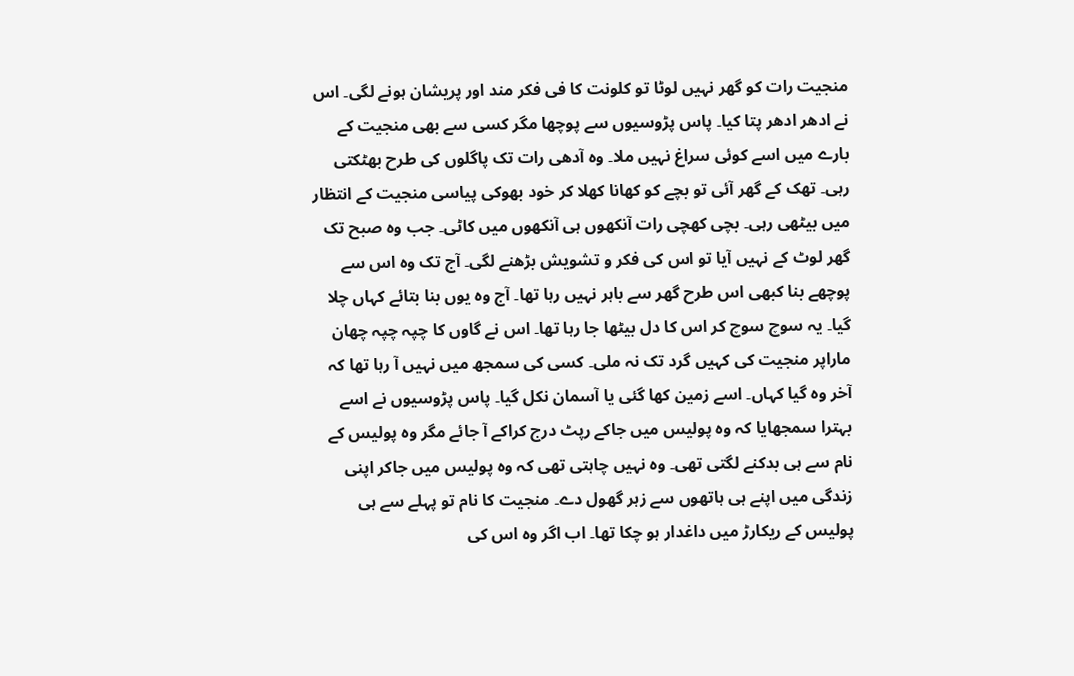منجیت رات کو گھر نہیں لوٹا تو کلونت کا فی فکر مند اور پریشان ہونے لگی۔ اس نے ادھر ادھر پتا کیا۔ پاس پڑوسیوں سے پوچھا مگر کسی سے بھی منجیت کے بارے میں اسے کوئی سراغ نہیں ملا۔ وہ آدھی رات تک پاگلوں کی طرح بھٹکتی رہی۔ تھک کے گھر آئی تو بچے کو کھانا کھلا کر خود بھوکی پیاسی منجیت کے انتظار میں بیٹھی رہی۔ بچی کھچی رات آنکھوں ہی آنکھوں میں کاٹی۔ جب وہ صبح تک گھر لوٹ کے نہیں آیا تو اس کی فکر و تشویش بڑھنے لگی۔ آج تک وہ اس سے پوچھے بنا کبھی اس طرح گھر سے باہر نہیں رہا تھا۔ آج وہ یوں بنا بتائے کہاں چلا گیا۔ یہ سوچ سوچ کر اس کا دل بیٹھا جا رہا تھا۔ اس نے گاوں کا چپہ چپہ چھان ماراپر منجیت کی کہیں گرد تک نہ ملی۔ کسی کی سمجھ میں نہیں آ رہا تھا کہ آخر وہ گیا کہاں۔ اسے زمین کھا گئی یا آسمان نکل گیا۔ پاس پڑوسیوں نے اسے بہترا سمجھایا کہ وہ پولیس میں جاکے رپٹ درج کراکے آ جائے مگر وہ پولیس کے نام سے ہی بدکنے لگتی تھی۔ وہ نہیں چاہتی تھی کہ وہ پولیس میں جاکر اپنی زندگی میں اپنے ہی ہاتھوں سے زہر گھول دے۔ منجیت کا نام تو پہلے سے ہی پولیس کے ریکارڑ میں داغدار ہو چکا تھا۔ اب اگر وہ اس کی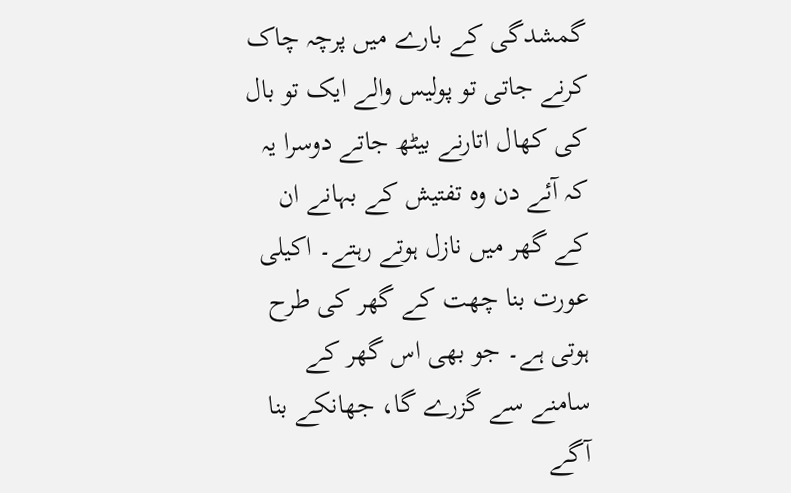گمشدگی کے بارے میں پرچہ چاک کرنے جاتی تو پولیس والے ایک تو بال کی کھال اتارنے بیٹھ جاتے دوسرا یہ کہ آئے دن وہ تفتیش کے بہانے ان کے گھر میں نازل ہوتے رہتے۔ اکیلی عورت بنا چھت کے گھر کی طرح ہوتی ہے۔ جو بھی اس گھر کے سامنے سے گزرے گا، جھانکے بنا آگے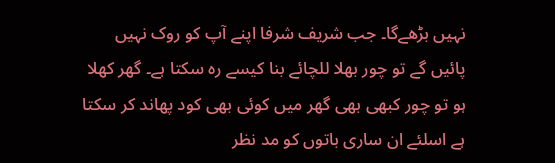نہیں بڑھےگا۔ جب شریف شرفا اپنے آپ کو روک نہیں پائیں گے تو چور بھلا للچائے بنا کیسے رہ سکتا ہے۔ گھر کھلا ہو تو چور کبھی بھی گھر میں کوئی بھی کود پھاند کر سکتا ہے اسلئے ان ساری باتوں کو مد نظر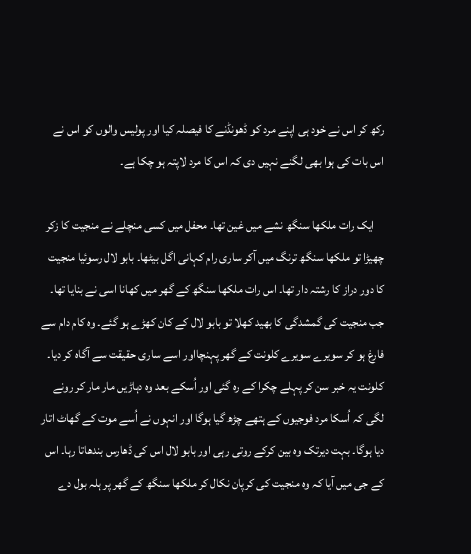رکھ کر اس نے خود ہی اپنے مرد کو ڈھونڈنے کا فیصلہ کیا اور پولیس والوں کو اس نے اس بات کی ہوا بھی لگنے نہیں دی کہ اس کا مرد لاپتہ ہو چکا ہے۔

    ایک رات ملکھا سنگھ نشے میں غین تھا۔ محفل میں کسی منچلے نے منجیت کا زکر چھیڑا تو ملکھا سنگھ ترنگ میں آکر ساری رام کہانی اگل بیٹھا۔ بابو لال رسوئیا منجیت کا دور دراز کا رشتہ دار تھا۔ اس رات ملکھا سنگھ کے گھر میں کھانا اسی نے بنایا تھا۔ جب منجیت کی گمشدگی کا بھید کھلا تو بابو لال کے کان کھڑے ہو گئے۔ وہ کام دام سے فارغ ہو کر سویرے سویرے کلونت کے گھر پہنچااور اسے ساری حقیقت سے آگاہ کر دیا۔ کلونت یہ خبر سن کر پہلے چکرا کے رہ گئی اور اُسکے بعد وہ دہاڑیں مار مار کر رونے لگی کہ اُسکا مرد فوجیوں کے ہتھے چڑھ گیا ہوگا اور انہوں نے اُسے موت کے گھاٹ اتار دیا ہوگا۔ بہت دیرتک وہ بین کرکے روتی رہی اور بابو لال اس کی ڈھارس بندھاتا رہا۔ اس کے جی میں آیا کہ وہ منجیت کی کرپان نکال کر ملکھا سنگھ کے گھر پر ہلہ بول دے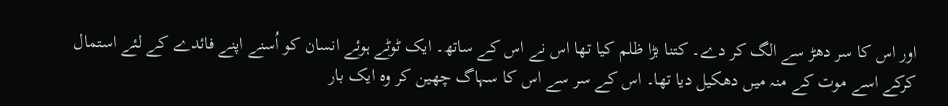اور اس کا سر دھڑ سے الگ کر دے۔ کتنا بڑا ظلم کیا تھا اس نے اس کے ساتھ۔ ایک ٹوٹے ہوئے انسان کو اُسنے اپنے فائدے کے لئے استمال کرکے اسے موت کے منہ میں دھکیل دیا تھا۔ اس کے سر سے اس کا سہاگ چھین کر وہ ایک بار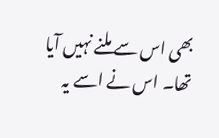بھی اس سے ملنے نہیں آیا تھا۔ اس نے اسے یہ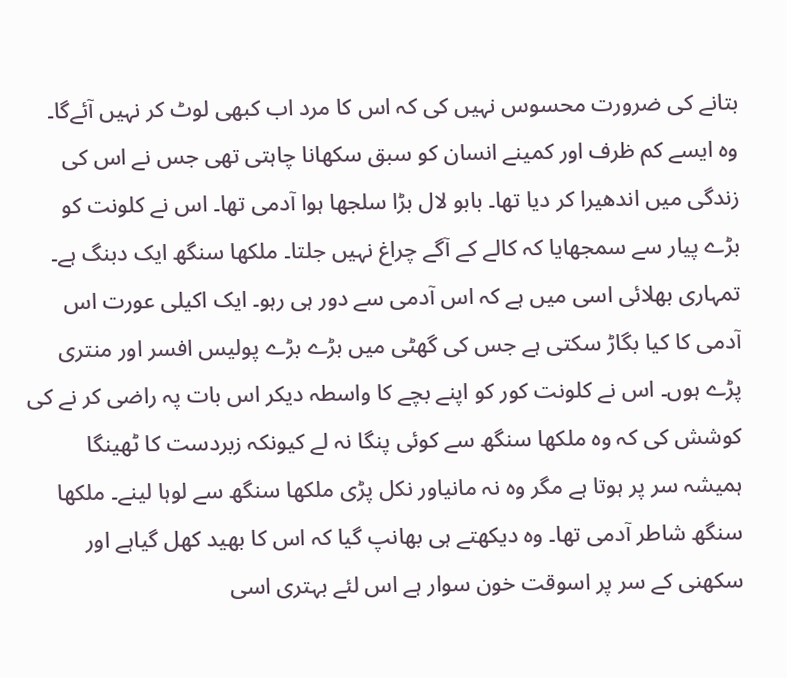بتانے کی ضرورت محسوس نہیں کی کہ اس کا مرد اب کبھی لوٹ کر نہیں آئےگا۔ وہ ایسے کم ظرف اور کمینے انسان کو سبق سکھانا چاہتی تھی جس نے اس کی زندگی میں اندھیرا کر دیا تھا۔ بابو لال بڑا سلجھا ہوا آدمی تھا۔ اس نے کلونت کو بڑے پیار سے سمجھایا کہ کالے کے آگے چراغ نہیں جلتا۔ ملکھا سنگھ ایک دبنگ ہے۔ تمہاری بھلائی اسی میں ہے کہ اس آدمی سے دور ہی رہو۔ ایک اکیلی عورت اس آدمی کا کیا بگاڑ سکتی ہے جس کی گھٹی میں بڑے بڑے پولیس افسر اور منتری پڑے ہوں۔ اس نے کلونت کور کو اپنے بچے کا واسطہ دیکر اس بات پہ راضی کر نے کی کوشش کی کہ وہ ملکھا سنگھ سے کوئی پنگا نہ لے کیونکہ زبردست کا ٹھینگا ہمیشہ سر پر ہوتا ہے مگر وہ نہ مانیاور نکل پڑی ملکھا سنگھ سے لوہا لینے۔ ملکھا سنگھ شاطر آدمی تھا۔ وہ دیکھتے ہی بھانپ گیا کہ اس کا بھید کھل گیاہے اور سکھنی کے سر پر اسوقت خون سوار ہے اس لئے بہتری اسی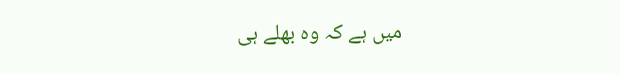میں ہے کہ وہ بھلے ہی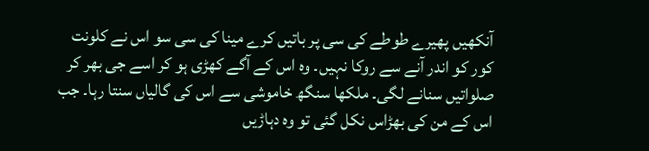آنکھیں پھیرے طوطے کی سی پر باتیں کرے مینا کی سی سو اس نے کلونت کور کو اندر آنے سے روکا نہیں۔ وہ اس کے آگے کھڑی ہو کر اسے جی بھر کر صلواتیں سنانے لگی۔ ملکھا سنگھ خاموشی سے اس کی گالیاں سنتا رہا۔ جب اس کے من کی بھڑاس نکل گئی تو وہ دہاڑیں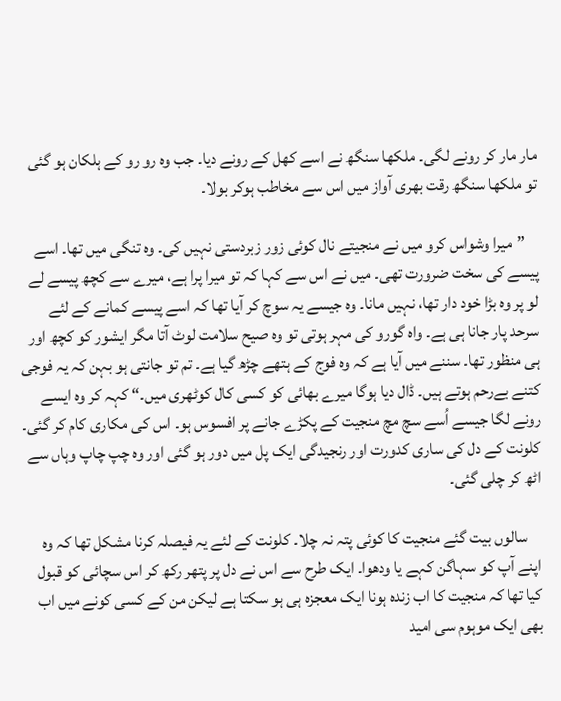مار مار کر رونے لگی۔ ملکھا سنگھ نے اسے کھل کے رونے دیا۔ جب وہ رو رو کے ہلکان ہو گئی تو ملکھا سنگھ رقت بھری آواز میں اس سے مخاطب ہوکر بولا۔

    ”میرا وشواس کرو میں نے منجیتے نال کوئی زور زبردستی نہیں کی۔ وہ تنگی میں تھا۔ اسے پیسے کی سخت ضرورت تھی۔ میں نے اس سے کہا کہ تو میرا پرا ہے، میرے سے کچھ پیسے لے لو پر وہ بڑا خود دار تھا، نہیں مانا۔ وہ جیسے یہ سوچ کر آیا تھا کہ اسے پیسے کمانے کے لئے سرحد پار جانا ہی ہے۔ واہ گورو کی مہر ہوتی تو وہ صیح سلامت لوٹ آتا مگر ایشور کو کچھ اور ہی منظور تھا۔ سننے میں آیا ہے کہ وہ فوج کے ہتھے چڑھ گیا ہے۔ تم تو جانتی ہو بہن کہ یہ فوجی کتنے بےرحم ہوتے ہیں۔ ڈال دیا ہوگا میرے بھائی کو کسی کال کوٹھری میں۔“ کہہ کر وہ ایسے رونے لگا جیسے اُسے سچ مچ منجیت کے پکڑے جانے پر افسوس ہو۔ اس کی مکاری کام کر گئی۔ کلونت کے دل کی ساری کدورت اور رنجیدگی ایک پل میں دور ہو گئی اور وہ چپ چاپ وہاں سے اٹھ کر چلی گئی۔

    سالوں بیت گئے منجیت کا کوئی پتہ نہ چلا۔ کلونت کے لئے یہ فیصلہ کرنا مشکل تھا کہ وہ اپنے آپ کو سہاگن کہے یا ودھوا۔ ایک طرح سے اس نے دل پر پتھر رکھ کر اس سچائی کو قبول کیا تھا کہ منجیت کا اب زندہ ہونا ایک معجزہ ہی ہو سکتا ہے لیکن من کے کسی کونے میں اب بھی ایک موہوم سی امید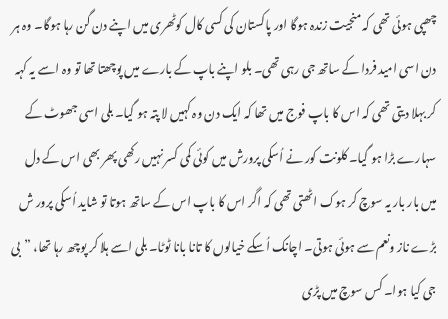چھپی ہوئی تھی کہ منجیت زندہ ہوگا اور پاکستان کی کسی کال کوٹھری میں اپنے دن گن رہا ہوگا۔ وہ ہر دن اسی امید فردا کے ساتھ جی رہی تھی۔ بلو اپنے باپ کے بارے میں پوچھتا تھا تو وہ اسے یہ کہہ کر بہلا دیتی تھی کہ اس کا باپ فوج میں تھا کہ ایک دن وہ کہیں لا پتہ ہو گیا۔ بلی اسی جھوٹ کے سہارے بڑا ہو گیا۔ کلونت کور نے اُسکی پرورش میں کوئی کمی کسر نہیں رکھی پھر بھی اس کے دل میں بار بار یہ سوچ کر ہوک اٹھتی تھی کہ اگر اس کا باپ اس کے ساتھ ہوتا تو شاید اُسکی پرور ش بڑے ناز ونعم سے ہوئی ہوتی۔ اچانک اُسکے خیالوں کا تانا بانا ٹوٹا۔ بلی اسے ہلا کر پوچھ رہا تھا، ”بی جی کیا ہوا۔ کس سوچ میں پڑی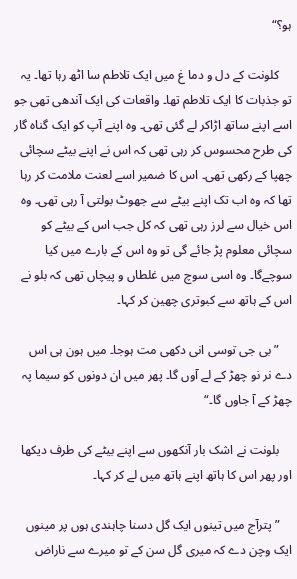ہو؟“

    کلونت کے دل و دما غ میں ایک تلاطم سا اٹھ رہا تھا۔ یہ تو جذبات کا ایک تلاطم تھا۔ واقعات کی ایک آندھی تھی جو اسے اپنے ساتھ اڑاکر لے گئی تھی۔ وہ اپنے آپ کو ایک گناہ گار کی طرح محسوس کر رہی تھی کہ اس نے اپنے بیٹے سچائی چھپا کے رکھی تھی۔ اس کا ضمیر اسے لعنت ملامت کر رہا تھا کہ وہ اب تک اپنے بیٹے سے جھوٹ بولتی آ رہی تھی۔ وہ اس خیال سے لرز رہی تھی کہ کل جب اس کے بیٹے کو سچائی معلوم پڑ جائے گی تو وہ اس کے بارے میں کیا سوچےگا۔ وہ اسی سوچ میں غلطاں و پیچاں تھی کہ بلو نے اس کے ہاتھ سے کبوتری چھین کر کہا۔

    ”بی جی توسی انی دکھی مت ہوجا۔ میں ہون ہی اس دے نر نو چھڑ کے لے آوں گا۔ پھر میں ان دونوں کو سیما پہ چھڑ کے آ جاوں گا۔“

    بلونت نے اشک بار آنکھوں سے اپنے بیٹے کی طرف دیکھا اور پھر اس کا ہاتھ اپنے ہاتھ میں لے کر کہا۔

    ”پترآج میں تینوں ایک گل دسنا چاہندی ہوں پر مینوں ایک وچن دے کہ میری گل سن کے تو میرے سے ناراض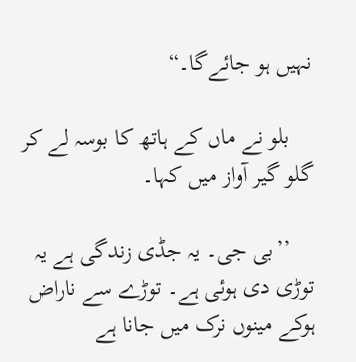نہیں ہو جائےگا۔“

    بلو نے ماں کے ہاتھ کا بوسہ لے کر گلو گیر آواز میں کہا۔

    ’’بی جی۔ یہ جڈی زندگی ہے یہ توڑی دی ہوئی ہے۔ توڑے سے ناراض ہوکے مینوں نرک میں جانا ہے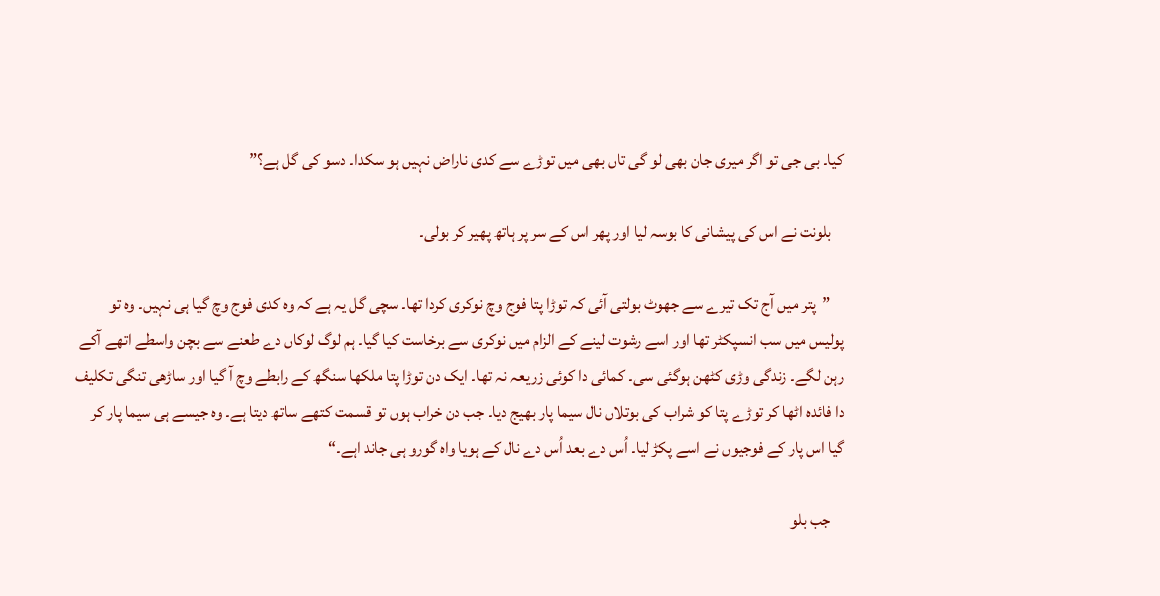کیا۔ بی جی تو اگر میری جان بھی لو گی تاں بھی میں توڑے سے کدی ناراض نہیں ہو سکدا۔ دسو کی گل ہے؟”

    بلونت نے اس کی پیشانی کا بوسہ لیا اور پھر اس کے سر پر ہاتھ پھیر کر بولی۔

    ”پتر میں آج تک تیرے سے جھوٹ بولتی آئی کہ توڑا پتا فوج وچ نوکری کردا تھا۔ سچی گل یہ ہے کہ وہ کدی فوج وچ گیا ہی نہیں۔ وہ تو پولیس میں سب انسپکٹر تھا اور اسے رشوت لینے کے الزام میں نوکری سے برخاست کیا گیا۔ ہم لوگ لوکاں دے طعنے سے بچن واسطے اتھے آکے رہن لگے۔ زندگی وڑی کٹھن ہوگئی سی۔ کمائی دا کوئی زریعہ نہ تھا۔ ایک دن توڑا پتا ملکھا سنگھ کے رابطے وچ آ گیا اور ساڑھی تنگی تکلیف دا فائدہ اٹھا کر توڑے پتا کو شراب کی بوتلاں نال سیما پار بھیج دیا۔ جب دن خراب ہوں تو قسمت کتھے ساتھ دیتا ہے۔ وہ جیسے ہی سیما پار کر گیا اس پار کے فوجیوں نے اسے پکڑ لیا۔ اُس دے بعد اُس دے نال کے ہویا واہ گورو ہی جاند اہے۔“

    جب بلو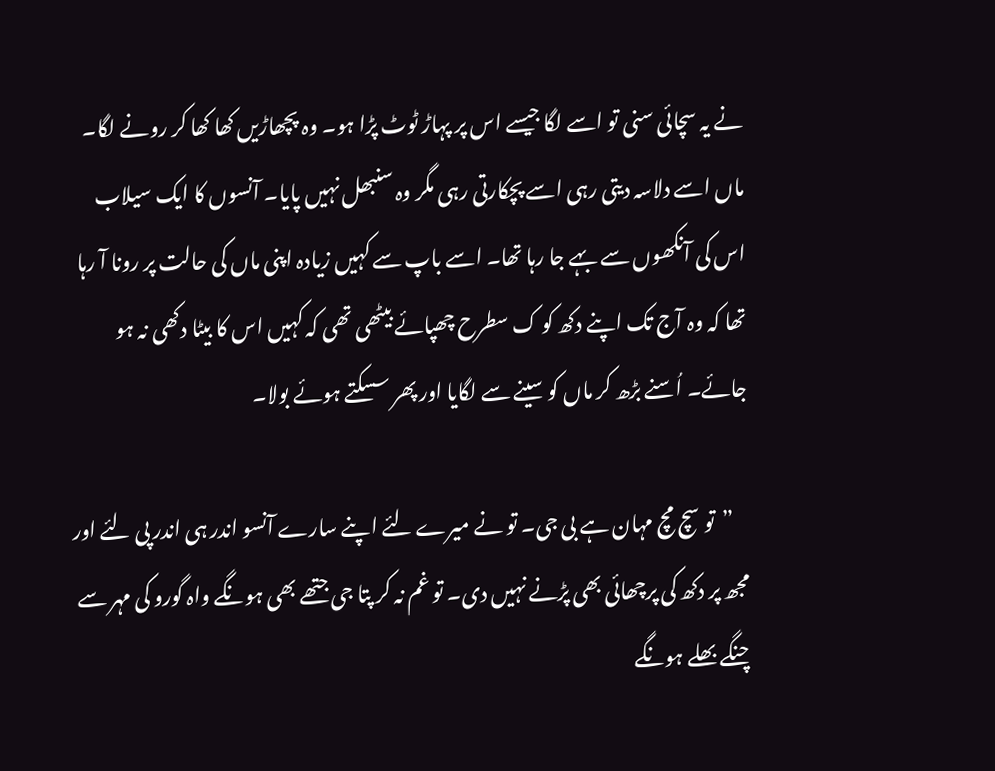نے یہ سچائی سنی تو اسے لگا جیسے اس پر پہاڑ ٹوٹ پڑا ہو۔ وہ پچھاڑیں کھا کھا کر رونے لگا۔ ماں اسے دلاسہ دیتی رہی اسے پچکارتی رہی مگر وہ سنبھل نہیں پایا۔ آنسوں کا ایک سیلاب اس کی آنکھوں سے بہے جا رہا تھا۔ اسے باپ سے کہیں زیادہ اپنی ماں کی حالت پر رونا آ رہا تھا کہ وہ آج تک اپنے دکھ کو ک سطرح چھپائے بیٹھی تھی کہ کہیں اس کا بیٹا دکھی نہ ہو جائے۔ اُسنے بڑھ کر ماں کو سینے سے لگایا اور پھر سسکتے ہوئے بولا۔

    ”تو سچ مچ مہان ہے بی جی۔ تو نے میرے لئے اپنے سارے آنسو اندر ہی اندر پی لئے اور مجھ پر دکھ کی پرچھائی بھی پڑنے نہیں دی۔ تو غم نہ کر پتا جی جتھے بھی ہونگے واہ گورو کی مہر سے چنگے بھلے ہونگے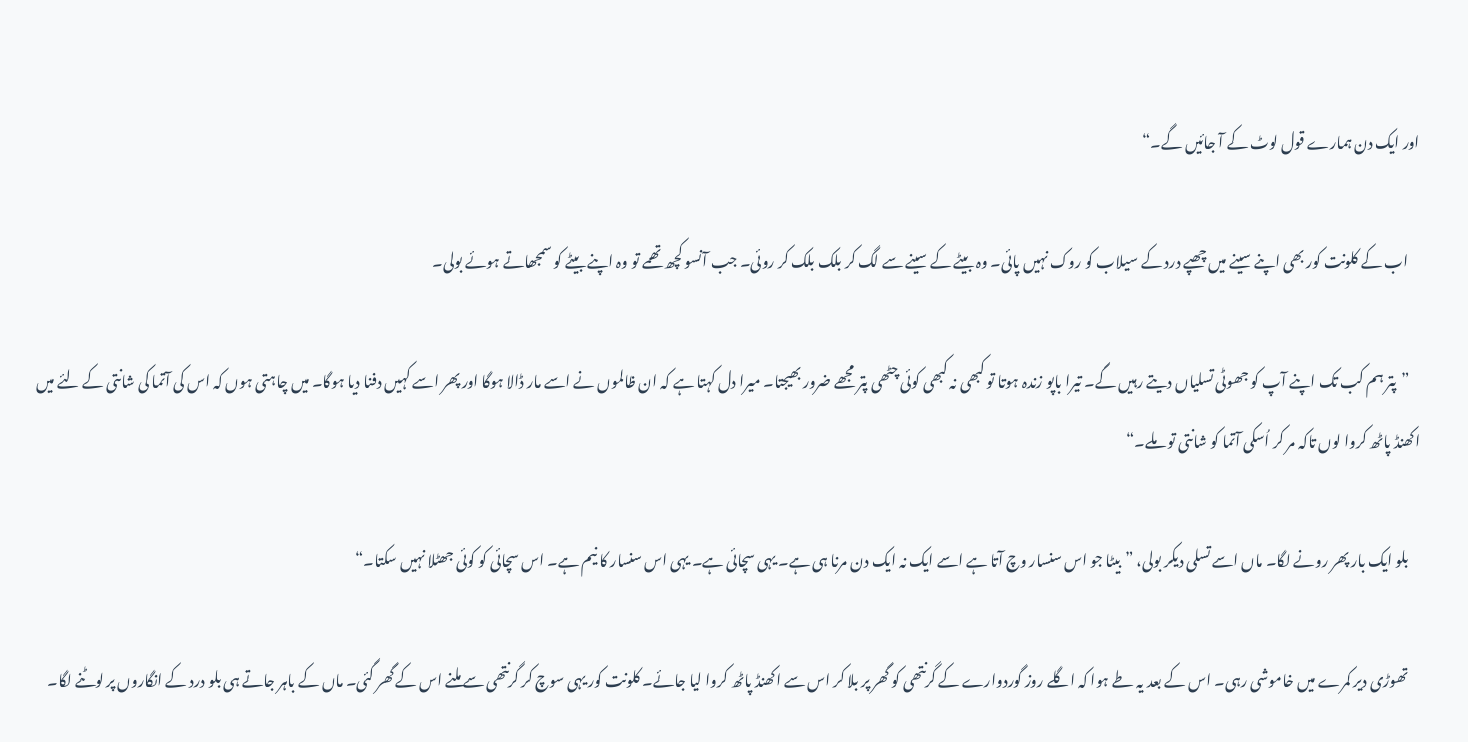اور ایک دن ہمارے قول لوٹ کے آ جائیں گے۔“

    اب کے کلونت کور بھی اپنے سینے میں چھپے درد کے سیلاب کو روک نہیں پائی۔ وہ بیٹے کے سینے سے لگ کر بلک بلک کر روئی۔ جب آنسو کچھ تھمے تو وہ اپنے بیٹے کو سمجھاتے ہوئے بولی۔

    ”پتر ہم کب تک اپنے آپ کو جھوٹی تسلیاں دیتے رہیں گے۔ تیرا باپو زندہ ہوتا تو کبھی نہ کبھی کوئی چٹھی پتر مجھے ضرور بھیجتا۔ میرا دل کہتا ہے کہ ان ظالموں نے اسے مار ڈالا ہوگا اور پھر اسے کہیں دفنا دیا ہوگا۔ میں چاہتی ہوں کہ اس کی آتما کی شانتی کے لئے میں اکھنڈ پاٹھ کروا لوں تاکہ مر کر اُسکی آتما کو شانتی تو ملے۔“

    بلو ایک بار پھر رونے لگا۔ ماں اسے تسلی دیکر بولی، ”بیٹا جو اس سنسار وچ آتا ہے اسے ایک نہ ایک دن مرنا ہی ہے۔ یہی سچائی ہے۔ یہی اس سنسار کا نیم ہے۔ اس سچائی کو کوئی جھٹلا نہیں سکتا۔“

    تھوڑی دیر کمرے میں خاموشی رہی۔ اس کے بعد یہ طے ہوا کہ اگلے روز گوردوارے کے گرنتھی کو گھر پر بلا کر اس سے اکھنڈ پاٹھ کروا لیا جائے۔ کلونت کور یہی سوچ کر گرنتھی سے ملنے اس کے گھر گئی۔ ماں کے باہر جاتے ہی بلو درد کے انگاروں پر لوٹنے لگا۔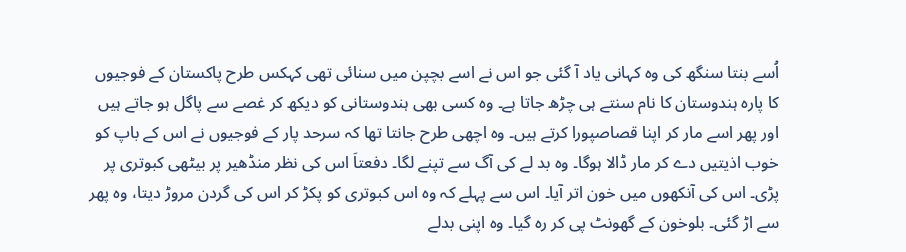اُسے بنتا سنگھ کی وہ کہانی یاد آ گئی جو اس نے اسے بچپن میں سنائی تھی کہکس طرح پاکستان کے فوجیوں کا پارہ ہندوستان کا نام سنتے ہی چڑھ جاتا ہے۔ وہ کسی بھی ہندوستانی کو دیکھ کر غصے سے پاگل ہو جاتے ہیں اور پھر اسے مار کر اپنا قصاصپورا کرتے ہیں۔ وہ اچھی طرح جانتا تھا کہ سرحد پار کے فوجیوں نے اس کے باپ کو خوب اذیتیں دے کر مار ڈالا ہوگا۔ وہ بد لے کی آگ سے تپنے لگا۔ دفعتاَ اس کی نظر منڈھیر پر بیٹھی کبوتری پر پڑی۔ اس کی آنکھوں میں خون اتر آیا۔ اس سے پہلے کہ وہ اس کبوتری کو پکڑ کر اس کی گردن مروڑ دیتا، وہ پھر سے اڑ گئی۔ بلوخون کے گھونٹ پی کر رہ گیا۔ وہ اپنی بدلے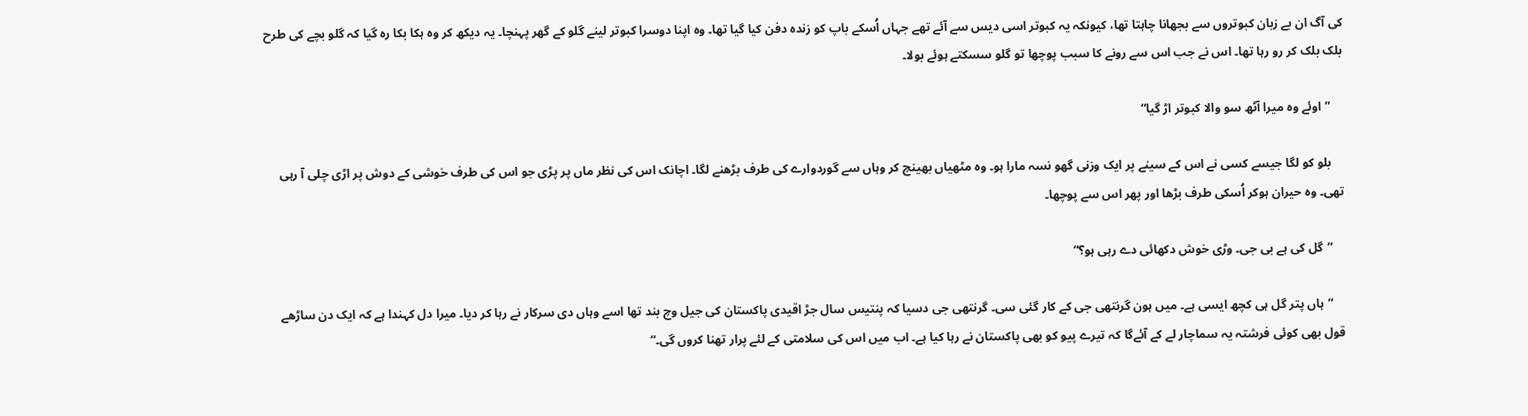کی آگ ان بے زبان کبوتروں سے بجھانا چاہتا تھا، کیونکہ یہ کبوتر اسی دیس سے آئے تھے جہاں اُسکے باپ کو زندہ دفن کیا گیا تھا۔ وہ اپنا دوسرا کبوتر لینے گلو کے گھر پہنچا۔ یہ دیکھ کر وہ ہکا بکا رہ گیا کہ گلو بچے کی طرح بلک بلک کر رو رہا تھا۔ اس نے جب اس سے رونے کا سبب پوچھا تو گلو سسکتے ہوئے بولا۔

    ”اوئے وہ میرا آٹھ سو والا کبوتر اڑ گیا“

    بلو کو لگا جیسے کسی نے اس کے سینے پر ایک وزنی گھو نسہ مارا ہو۔ وہ مٹھیاں بھینچ کر وہاں سے گوردوارے کی طرف بڑھنے لگا۔ اچانک اس کی نظر ماں پر پڑی جو اس کی طرف خوشی کے دوش پر اڑی چلی آ رہی تھی۔ وہ حیران ہوکر اُسکی طرف بڑھا اور پھر اس سے پوچھا۔

    ”گل کی ہے بی جی۔ وڑی خوش دکھائی دے رہی ہو؟“

    ”ہاں پتر گل ہی کچھ ایسی ہے۔ میں ہون گرنتھی جی کے کار گئی سی۔ گرنتھی جی دسیا کہ پنتیس سال جڑ اقیدی پاکستان کی جیل وچ بند تھا اسے وہاں دی سرکار نے رہا کر دیا۔ میرا دل کہندا ہے کہ ایک دن ساڑھے قول بھی کوئی فرشتہ یہ سماچار لے کے آئےگا کہ تیرے پیو کو بھی پاکستان نے رہا کیا ہے۔ اب میں اس کی سلامتی کے لئے پرار تھنا کروں گی۔“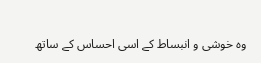وہ خوشی و انبساط کے اسی احساس کے ساتھ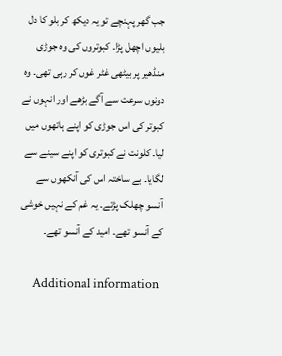جب گھر پہنچے تو یہ دیکھ کر بلو کا دل بلیوں اچھل پڑا۔ کبوتروں کی وہ جوڑی منڈھیر پر بیٹھی غٹر غوں کر رہی تھی۔ وہ دونوں سرعت سے آگے بڑھے اور انہوں نے کبوتر کی اس جوڑی کو اپنے ہاتھوں میں لیا۔ کلونت نے کبوتری کو اپنے سینے سے لگایا۔ بے ساختہ اس کی آنکھوں سے آنسو چھلک پڑتے۔ یہ غم کے نہیں خوشی کے آنسو تھے۔ امید کے آنسو تھے۔

    Additional information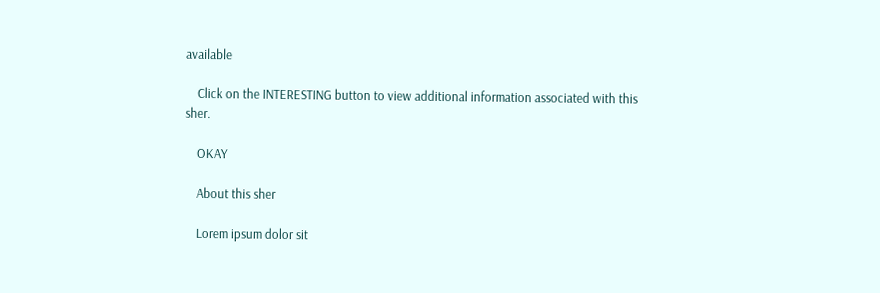available

    Click on the INTERESTING button to view additional information associated with this sher.

    OKAY

    About this sher

    Lorem ipsum dolor sit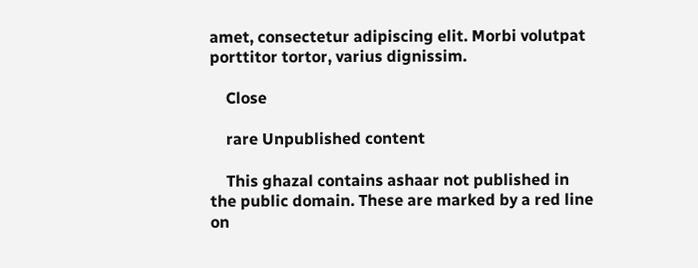amet, consectetur adipiscing elit. Morbi volutpat porttitor tortor, varius dignissim.

    Close

    rare Unpublished content

    This ghazal contains ashaar not published in the public domain. These are marked by a red line on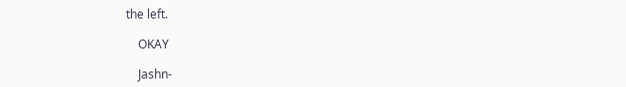the left.

    OKAY

    Jashn-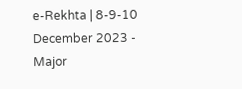e-Rekhta | 8-9-10 December 2023 - Major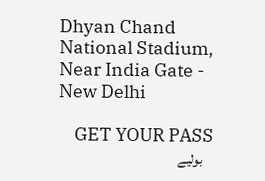Dhyan Chand National Stadium, Near India Gate - New Delhi

    GET YOUR PASS
    بولیے